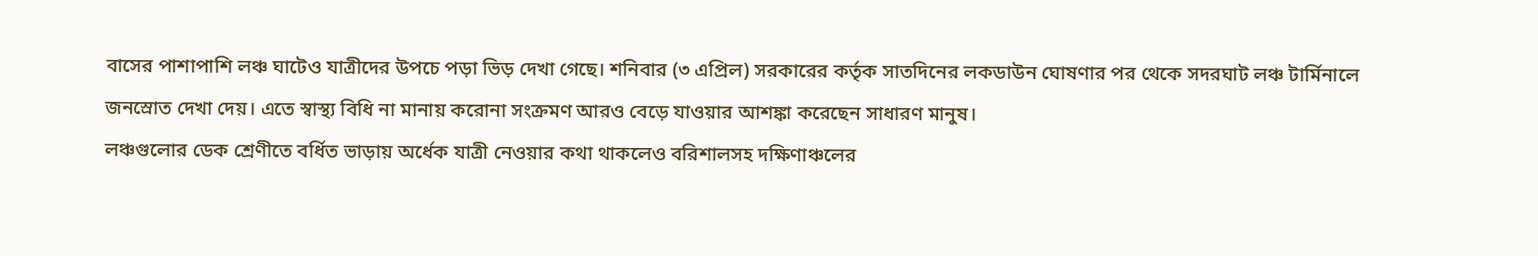বাসের পাশাপাশি লঞ্চ ঘাটেও যাত্রীদের উপচে পড়া ভিড় দেখা গেছে। শনিবার (৩ এপ্রিল) সরকারের কর্তৃক সাতদিনের লকডাউন ঘোষণার পর থেকে সদরঘাট লঞ্চ টার্মিনালে জনস্রোত দেখা দেয়। এতে স্বাস্থ্য বিধি না মানায় করোনা সংক্রমণ আরও বেড়ে যাওয়ার আশঙ্কা করেছেন সাধারণ মানুষ।
লঞ্চগুলোর ডেক শ্রেণীতে বর্ধিত ভাড়ায় অর্ধেক যাত্রী নেওয়ার কথা থাকলেও বরিশালসহ দক্ষিণাঞ্চলের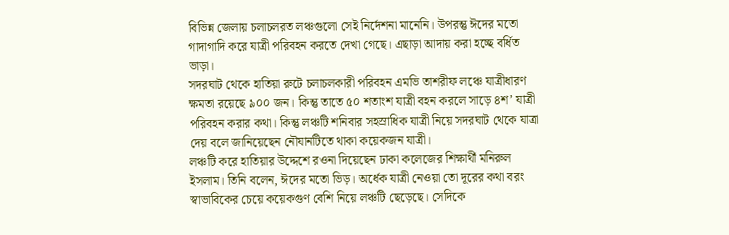বিভিন্ন জেলায় চলাচলরত লঞ্চগুলো সেই নির্দেশনা মানেনি। উপরন্তু ঈদের মতো গাদাগাদি করে যাত্রী পরিবহন করতে দেখা গেছে। এছাড়া আদায় করা হচ্ছে বর্ধিত ভাড়া।
সদরঘাট থেকে হাতিয়া রুটে চলাচলকারী পরিবহন এমভি তাশরীফ লঞ্চে যাত্রীধারণ ক্ষমতা রয়েছে ৯০০ জন। কিন্তু তাতে ৫০ শতাংশ যাত্রী বহন করলে সাড়ে ৪শ’ যাত্রী পরিবহন করার কথা। কিন্তু লঞ্চটি শনিবার সহস্রাধিক যাত্রী নিয়ে সদরঘাট থেকে যাত্রা দেয় বলে জানিয়েছেন নৌযানটিতে থাকা কয়েকজন যাত্রী।
লঞ্চটি করে হাতিয়ার উদ্দেশে রওনা দিয়েছেন ঢাকা কলেজের শিক্ষার্থী মনিরুল ইসলাম। তিনি বলেন, ঈদের মতো ভিড়। অর্ধেক যাত্রী নেওয়া তো দূরের কথা বরং স্বাভাবিকের চেয়ে কয়েকগুণ বেশি নিয়ে লঞ্চটি ছেড়েছে। সেদিকে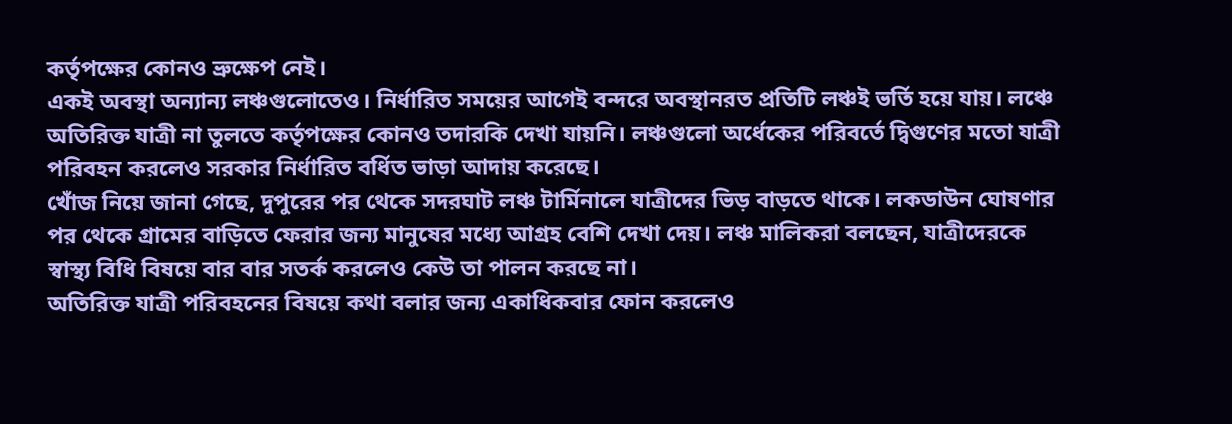কর্তৃপক্ষের কোনও ভ্রুক্ষেপ নেই।
একই অবস্থা অন্যান্য লঞ্চগুলোতেও। নির্ধারিত সময়ের আগেই বন্দরে অবস্থানরত প্রতিটি লঞ্চই ভর্তি হয়ে যায়। লঞ্চে অতিরিক্ত যাত্রী না তুলতে কর্তৃপক্ষের কোনও তদারকি দেখা যায়নি। লঞ্চগুলো অর্ধেকের পরিবর্তে দ্বিগুণের মতো যাত্রী পরিবহন করলেও সরকার নির্ধারিত বর্ধিত ভাড়া আদায় করেছে।
খোঁজ নিয়ে জানা গেছে, দুপুরের পর থেকে সদরঘাট লঞ্চ টার্মিনালে যাত্রীদের ভিড় বাড়তে থাকে। লকডাউন ঘোষণার পর থেকে গ্রামের বাড়িতে ফেরার জন্য মানুষের মধ্যে আগ্রহ বেশি দেখা দেয়। লঞ্চ মালিকরা বলছেন, যাত্রীদেরকে স্বাস্থ্য বিধি বিষয়ে বার বার সতর্ক করলেও কেউ তা পালন করছে না।
অতিরিক্ত যাত্রী পরিবহনের বিষয়ে কথা বলার জন্য একাধিকবার ফোন করলেও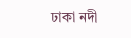ঢাকা নদী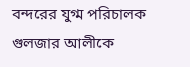বন্দরের যুগ্ম পরিচালক গুলজার আলীকে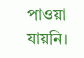পাওয়া যায়নি।